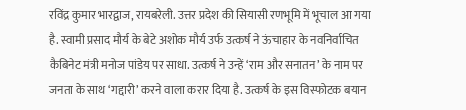रविंद्र कुमार भारद्वाज, रायबरेली. उत्तर प्रदेश की सियासी रणभूमि में भूचाल आ गया है. स्वामी प्रसाद मौर्य के बेटे अशोक मौर्य उर्फ उत्कर्ष ने ऊंचाहार के नवनिर्वाचित कैबिनेट मंत्री मनोज पांडेय पर साधा. उत्कर्ष ने उन्हें ‘राम और सनातन’ के नाम पर जनता के साथ ‘गद्दारी’ करने वाला करार दिया है. उत्कर्ष के इस विस्फोटक बयान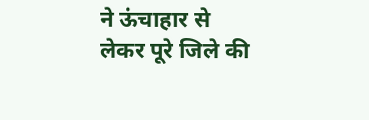ने ऊंचाहार से लेकर पूरे जिले की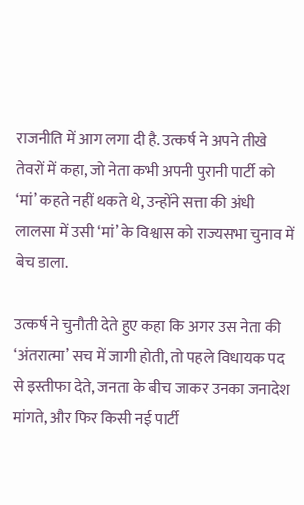राजनीति में आग लगा दी है. उत्कर्ष ने अपने तीखे तेवरों में कहा, जो नेता कभी अपनी पुरानी पार्टी को ‘मां’ कहते नहीं थकते थे, उन्होंने सत्ता की अंधी लालसा में उसी ‘मां’ के विश्वास को राज्यसभा चुनाव में बेच डाला.

उत्कर्ष ने चुनौती देते हुए कहा कि अगर उस नेता की ‘अंतरात्मा’ सच में जागी होती, तो पहले विधायक पद से इस्तीफा देते, जनता के बीच जाकर उनका जनादेश मांगते, और फिर किसी नई पार्टी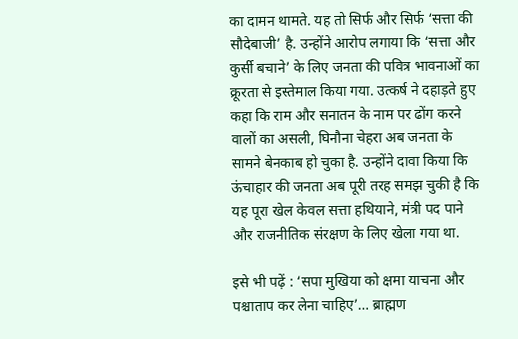का दामन थामते. यह तो सिर्फ और सिर्फ ‘सत्ता की सौदेबाजी’ है. उन्होंने आरोप लगाया कि ‘सत्ता और कुर्सी बचाने’ के लिए जनता की पवित्र भावनाओं का क्रूरता से इस्तेमाल किया गया. उत्कर्ष ने दहाड़ते हुए कहा कि राम और सनातन के नाम पर ढोंग करने वालों का असली, घिनौना चेहरा अब जनता के सामने बेनकाब हो चुका है. उन्होंने दावा किया कि ऊंचाहार की जनता अब पूरी तरह समझ चुकी है कि यह पूरा खेल केवल सत्ता हथियाने, मंत्री पद पाने और राजनीतिक संरक्षण के लिए खेला गया था.

इसे भी पढ़ें : ‘सपा मुखिया को क्षमा याचना और पश्चाताप कर लेना चाहिए’… ब्राह्मण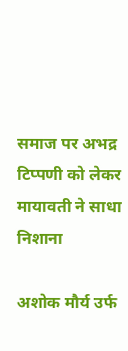समाज पर अभद्र टिप्पणी को लेकर मायावती ने साधा निशाना

अशोक मौर्य उर्फ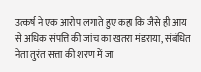उत्कर्ष ने एक आरोप लगाते हुए कहा कि जैसे ही आय से अधिक संपत्ति की जांच का खतरा मंडराया, संबंधित नेता तुरंत सत्ता की शरण में जा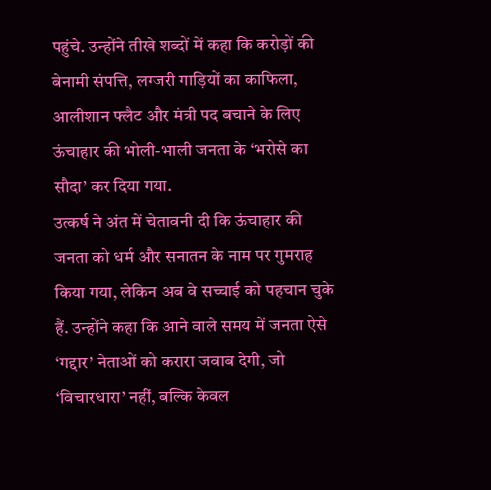पहुंचे. उन्होंने तीखे शब्दों में कहा कि करोड़ों की बेनामी संपत्ति, लग्जरी गाड़ियों का काफिला, आलीशान फ्लैट और मंत्री पद बचाने के लिए ऊंचाहार की भोली-भाली जनता के ‘भरोसे का सौदा’ कर दिया गया.
उत्कर्ष ने अंत में चेतावनी दी कि ऊंचाहार की जनता को धर्म और सनातन के नाम पर गुमराह किया गया, लेकिन अब वे सच्चाई को पहचान चुके हैं. उन्होंने कहा कि आने वाले समय में जनता ऐसे ‘गद्दार’ नेताओं को करारा जवाब देगी, जो ‘विचारधारा’ नहीं, बल्कि केवल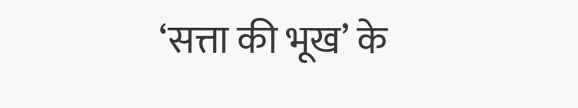‘सत्ता की भूख’ के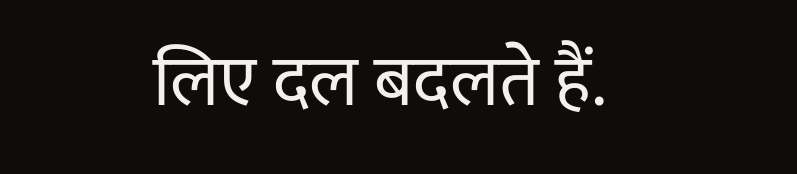लिए दल बदलते हैं.